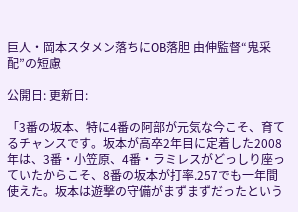巨人・岡本スタメン落ちにOB落胆 由伸監督“鬼采配”の短慮

公開日: 更新日:

「3番の坂本、特に4番の阿部が元気な今こそ、育てるチャンスです。坂本が高卒2年目に定着した2008年は、3番・小笠原、4番・ラミレスがどっしり座っていたからこそ、8番の坂本が打率.257でも一年間使えた。坂本は遊撃の守備がまずまずだったという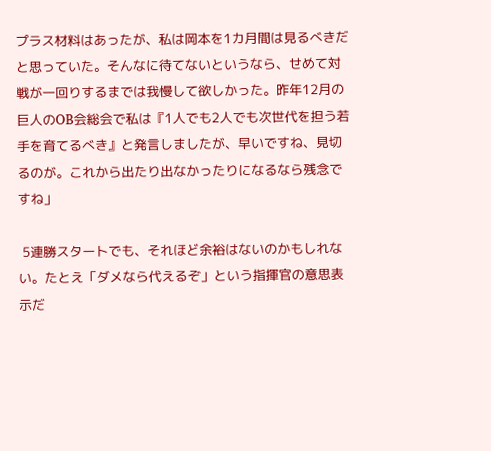プラス材料はあったが、私は岡本を1カ月間は見るべきだと思っていた。そんなに待てないというなら、せめて対戦が一回りするまでは我慢して欲しかった。昨年12月の巨人のOB会総会で私は『1人でも2人でも次世代を担う若手を育てるべき』と発言しましたが、早いですね、見切るのが。これから出たり出なかったりになるなら残念ですね」

 5連勝スタートでも、それほど余裕はないのかもしれない。たとえ「ダメなら代えるぞ」という指揮官の意思表示だ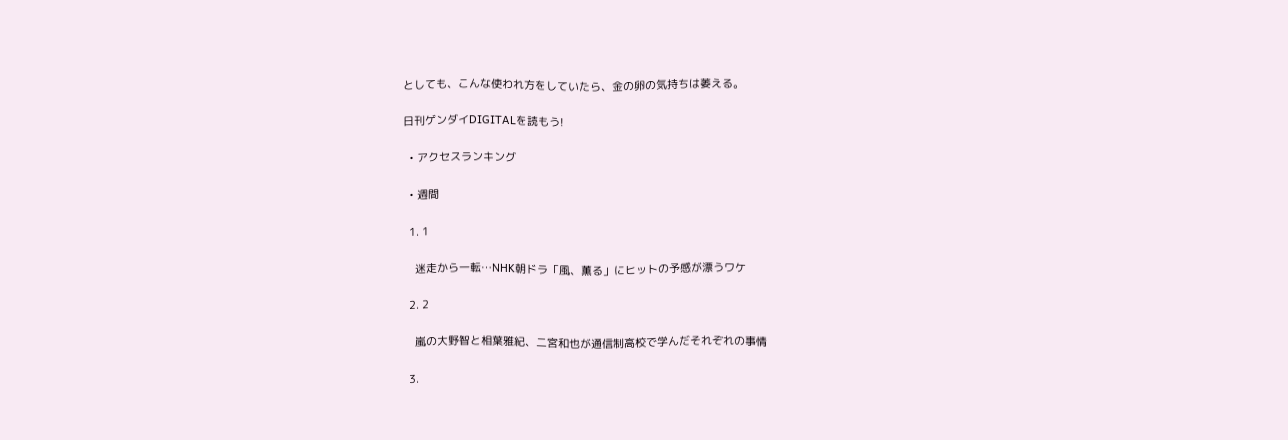としても、こんな使われ方をしていたら、金の卵の気持ちは萎える。

日刊ゲンダイDIGITALを読もう!

  • アクセスランキング

  • 週間

  1. 1

    迷走から一転…NHK朝ドラ「風、薫る」にヒットの予感が漂うワケ

  2. 2

    嵐の大野智と相葉雅紀、二宮和也が通信制高校で学んだそれぞれの事情

  3.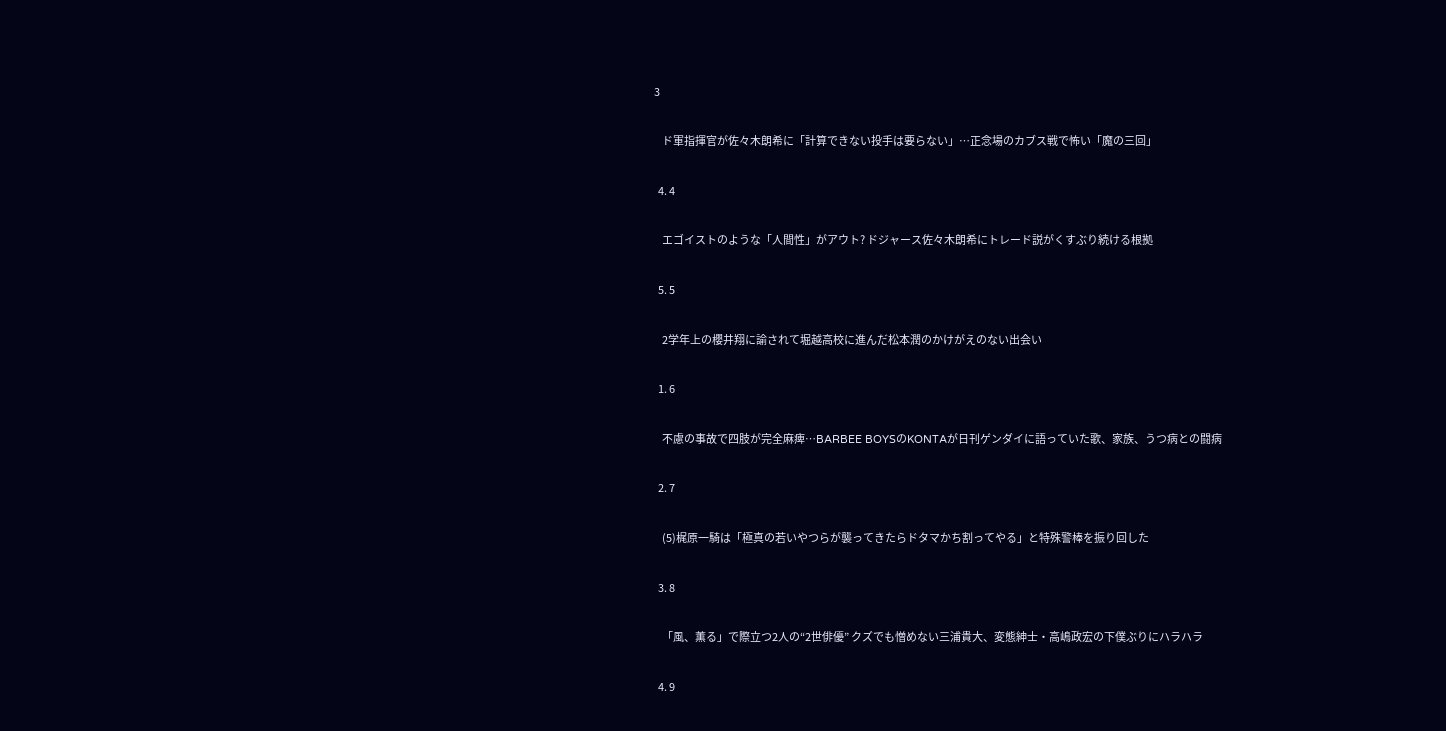3

    ド軍指揮官が佐々木朗希に「計算できない投手は要らない」…正念場のカブス戦で怖い「魔の三回」

  4. 4

    エゴイストのような「人間性」がアウト? ドジャース佐々木朗希にトレード説がくすぶり続ける根拠

  5. 5

    2学年上の櫻井翔に諭されて堀越高校に進んだ松本潤のかけがえのない出会い

  1. 6

    不慮の事故で四肢が完全麻痺…BARBEE BOYSのKONTAが日刊ゲンダイに語っていた歌、家族、うつ病との闘病

  2. 7

    (5)梶原一騎は「極真の若いやつらが襲ってきたらドタマかち割ってやる」と特殊警棒を振り回した

  3. 8

    「風、薫る」で際立つ2人の“2世俳優” クズでも憎めない三浦貴大、変態紳士・高嶋政宏の下僕ぶりにハラハラ

  4. 9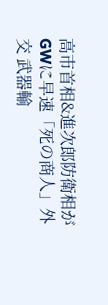高市首相&進次郎防衛相がGWに早速「死の商人」外交 武器輸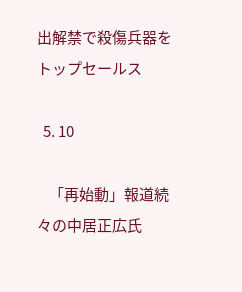出解禁で殺傷兵器をトップセールス

  5. 10

    「再始動」報道続々の中居正広氏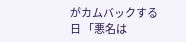がカムバックする日 「悪名は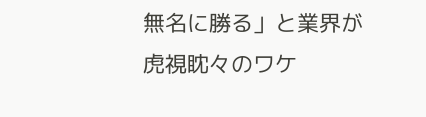無名に勝る」と業界が虎視眈々のワケ